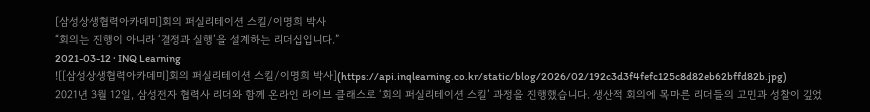[삼성상생협력아카데미]회의 퍼실리테이션 스킬/이명희 박사
“회의는 진행이 아니라 ‘결정과 실행’을 설계하는 리더십입니다.”
2021-03-12 · INQ Learning
![[삼성상생협력아카데미]회의 퍼실리테이션 스킬/이명희 박사](https://api.inqlearning.co.kr/static/blog/2026/02/192c3d3f4fefc125c8d82eb62bffd82b.jpg)
2021년 3월 12일, 삼성전자 협력사 리더와 함께 온라인 라이브 클래스로 ‘회의 퍼실리테이션 스킬’ 과정을 진행했습니다. 생산적 회의에 목마른 리더들의 고민과 성찰이 깊었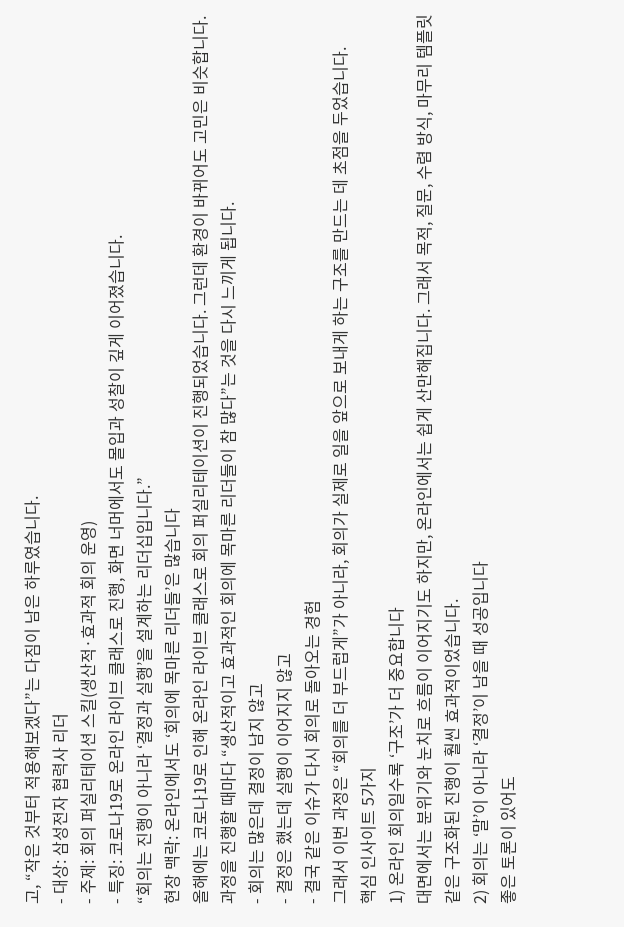고, “작은 것부터 적용해보겠다”는 다짐이 남은 하루였습니다.
- 대상: 삼성전자 협력사 리더
- 주제: 회의 퍼실리테이션 스킬(생산적·효과적 회의 운영)
- 특징: 코로나19로 온라인 라이브 클래스로 진행, 화면 너머에서도 몰입과 성찰이 깊게 이어졌습니다.
“회의는 진행이 아니라 ‘결정과 실행’을 설계하는 리더십입니다.”
현장 맥락: 온라인에서도 ‘회의에 목마른 리더들’은 많습니다
올해에는 코로나19로 인해 온라인 라이브 클래스로 회의 퍼실리테이션이 진행되었습니다. 그런데 환경이 바뀌어도 고민은 비슷합니다. 과정을 진행할 때마다 “생산적이고 효과적인 회의에 목마른 리더들이 참 많다”는 것을 다시 느끼게 됩니다.
- 회의는 많은데 결정이 남지 않고
- 결정은 했는데 실행이 이어지지 않고
- 결국 같은 이슈가 다시 회의로 돌아오는 경험
그래서 이번 과정은 “회의를 더 부드럽게”가 아니라, 회의가 실제로 일을 앞으로 보내게 하는 구조를 만드는 데 초점을 두었습니다.
핵심 인사이트 5가지
1) 온라인 회의일수록 ‘구조’가 더 중요합니다
대면에서는 분위기와 눈치로 흐름이 이어지기도 하지만, 온라인에서는 쉽게 산만해집니다. 그래서 목적, 질문, 수렴 방식, 마무리 템플릿 같은 구조화된 진행이 훨씬 효과적이었습니다.
2) 회의는 ‘말’이 아니라 ‘결정’이 남을 때 성공입니다
좋은 토론이 있어도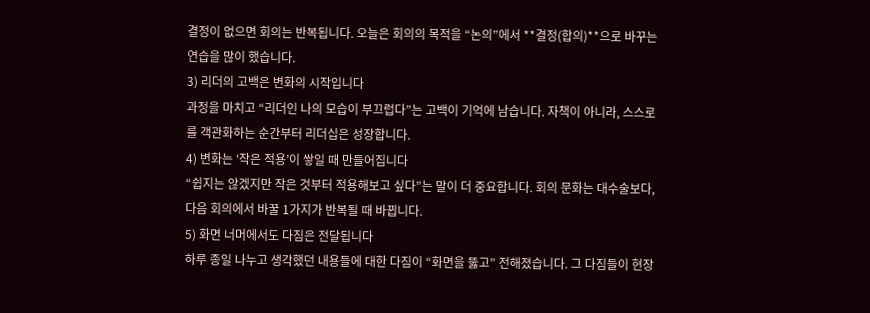결정이 없으면 회의는 반복됩니다. 오늘은 회의의 목적을 “논의”에서 **결정(합의)**으로 바꾸는 연습을 많이 했습니다.
3) 리더의 고백은 변화의 시작입니다
과정을 마치고 “리더인 나의 모습이 부끄럽다”는 고백이 기억에 남습니다. 자책이 아니라, 스스로를 객관화하는 순간부터 리더십은 성장합니다.
4) 변화는 ‘작은 적용’이 쌓일 때 만들어집니다
“쉽지는 않겠지만 작은 것부터 적용해보고 싶다”는 말이 더 중요합니다. 회의 문화는 대수술보다, 다음 회의에서 바꿀 1가지가 반복될 때 바뀝니다.
5) 화면 너머에서도 다짐은 전달됩니다
하루 종일 나누고 생각했던 내용들에 대한 다짐이 “화면을 뚫고” 전해졌습니다. 그 다짐들이 현장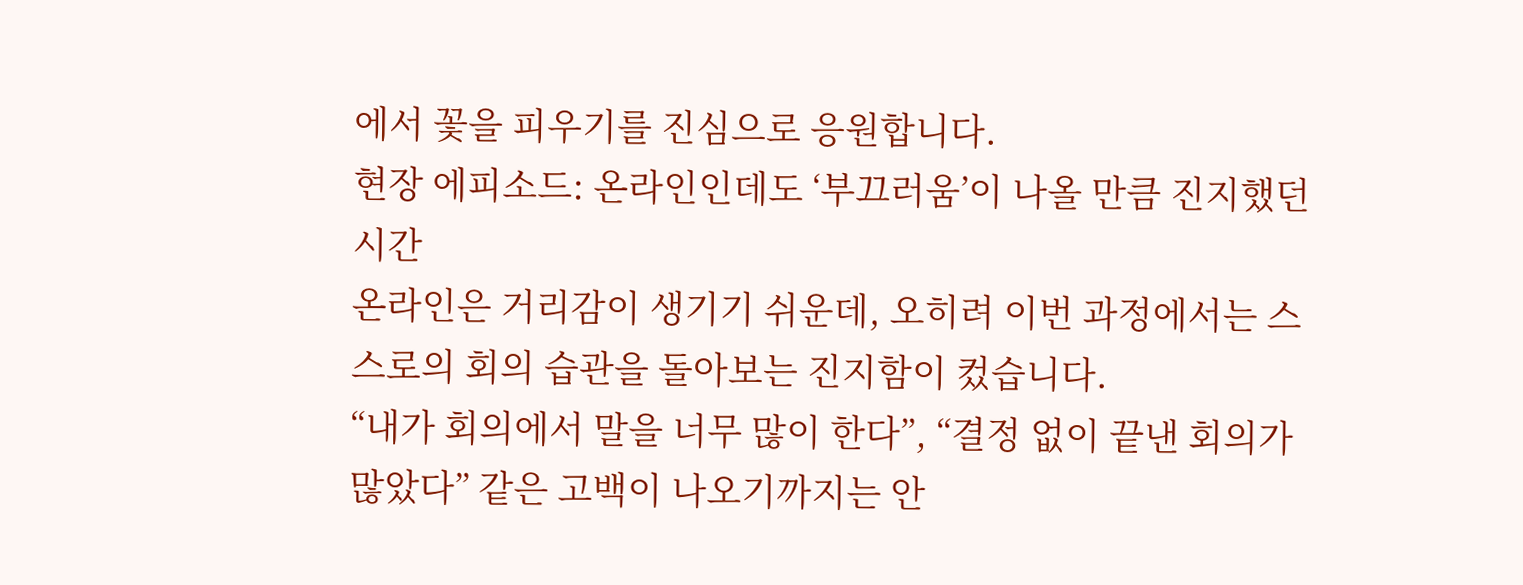에서 꽃을 피우기를 진심으로 응원합니다.
현장 에피소드: 온라인인데도 ‘부끄러움’이 나올 만큼 진지했던 시간
온라인은 거리감이 생기기 쉬운데, 오히려 이번 과정에서는 스스로의 회의 습관을 돌아보는 진지함이 컸습니다.
“내가 회의에서 말을 너무 많이 한다”, “결정 없이 끝낸 회의가 많았다” 같은 고백이 나오기까지는 안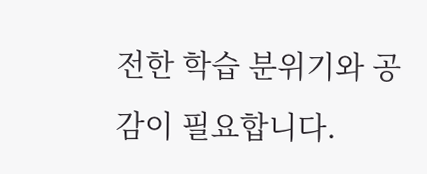전한 학습 분위기와 공감이 필요합니다.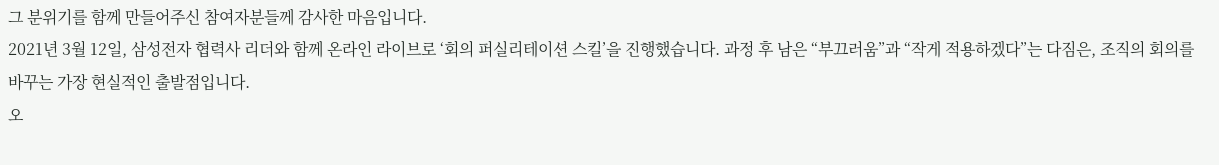그 분위기를 함께 만들어주신 참여자분들께 감사한 마음입니다.
2021년 3월 12일, 삼성전자 협력사 리더와 함께 온라인 라이브로 ‘회의 퍼실리테이션 스킬’을 진행했습니다. 과정 후 남은 “부끄러움”과 “작게 적용하겠다”는 다짐은, 조직의 회의를 바꾸는 가장 현실적인 출발점입니다.
오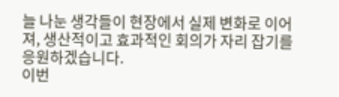늘 나눈 생각들이 현장에서 실제 변화로 이어져, 생산적이고 효과적인 회의가 자리 잡기를 응원하겠습니다.
이번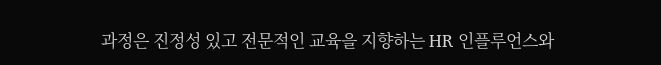과정은 진정성 있고 전문적인 교육을 지향하는 HR 인플루언스와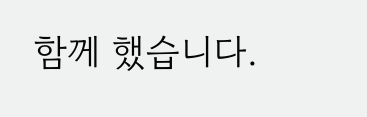함께 했습니다.